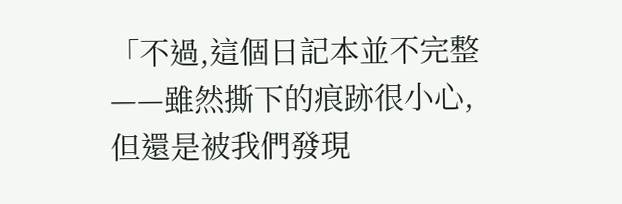「不過,這個日記本並不完整——雖然撕下的痕跡很小心,但還是被我們發現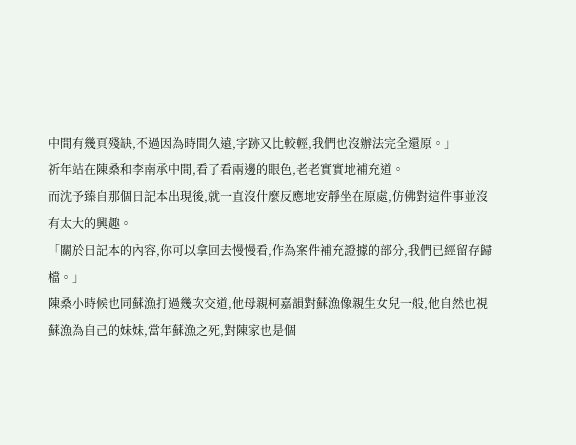中間有幾頁殘缺,不過因為時間久遠,字跡又比較輕,我們也沒辦法完全還原。」
祈年站在陳桑和李南承中間,看了看兩邊的眼色,老老實實地補充道。
而沈予臻自那個日記本出現後,就一直沒什麼反應地安靜坐在原處,仿佛對這件事並沒有太大的興趣。
「關於日記本的內容,你可以拿回去慢慢看,作為案件補充證據的部分,我們已經留存歸檔。」
陳桑小時候也同蘇漁打過幾次交道,他母親柯嘉韻對蘇漁像親生女兒一般,他自然也視蘇漁為自己的妹妹,當年蘇漁之死,對陳家也是個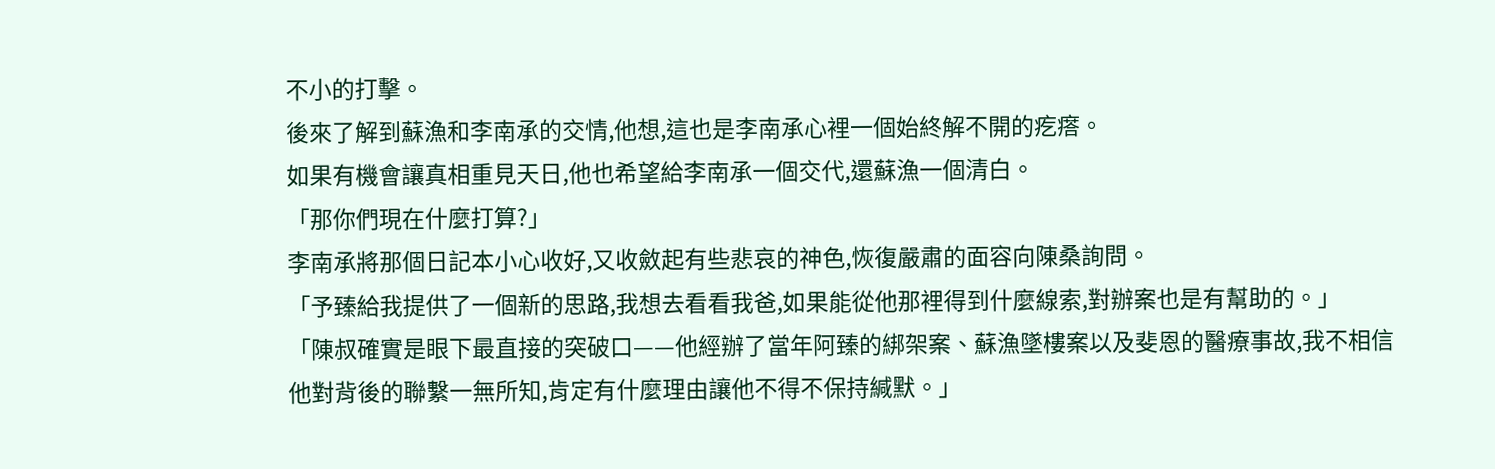不小的打擊。
後來了解到蘇漁和李南承的交情,他想,這也是李南承心裡一個始終解不開的疙瘩。
如果有機會讓真相重見天日,他也希望給李南承一個交代,還蘇漁一個清白。
「那你們現在什麼打算?」
李南承將那個日記本小心收好,又收斂起有些悲哀的神色,恢復嚴肅的面容向陳桑詢問。
「予臻給我提供了一個新的思路,我想去看看我爸,如果能從他那裡得到什麼線索,對辦案也是有幫助的。」
「陳叔確實是眼下最直接的突破口——他經辦了當年阿臻的綁架案、蘇漁墜樓案以及斐恩的醫療事故,我不相信他對背後的聯繫一無所知,肯定有什麼理由讓他不得不保持緘默。」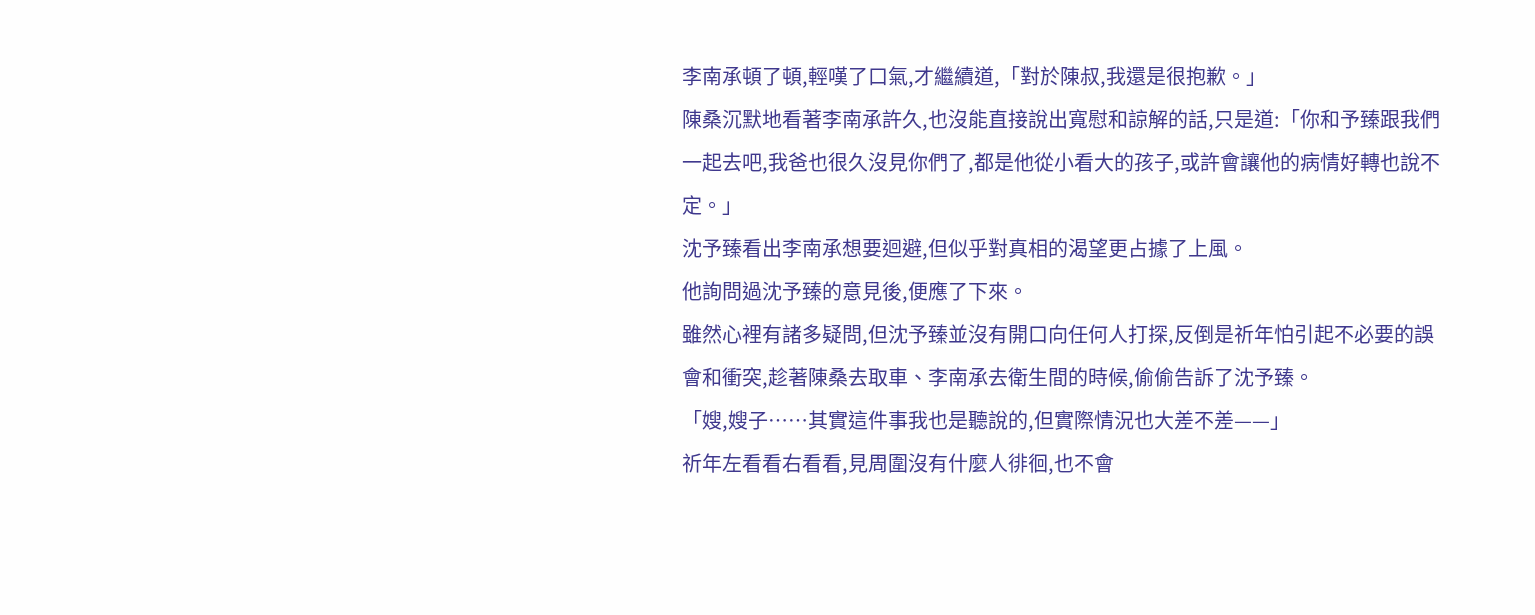李南承頓了頓,輕嘆了口氣,才繼續道,「對於陳叔,我還是很抱歉。」
陳桑沉默地看著李南承許久,也沒能直接說出寬慰和諒解的話,只是道:「你和予臻跟我們一起去吧,我爸也很久沒見你們了,都是他從小看大的孩子,或許會讓他的病情好轉也說不定。」
沈予臻看出李南承想要迴避,但似乎對真相的渴望更占據了上風。
他詢問過沈予臻的意見後,便應了下來。
雖然心裡有諸多疑問,但沈予臻並沒有開口向任何人打探,反倒是祈年怕引起不必要的誤會和衝突,趁著陳桑去取車、李南承去衛生間的時候,偷偷告訴了沈予臻。
「嫂,嫂子……其實這件事我也是聽說的,但實際情況也大差不差——」
祈年左看看右看看,見周圍沒有什麼人徘徊,也不會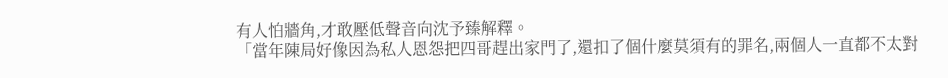有人怕牆角,才敢壓低聲音向沈予臻解釋。
「當年陳局好像因為私人恩怨把四哥趕出家門了,還扣了個什麼莫須有的罪名,兩個人一直都不太對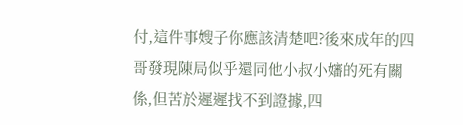付,這件事嫂子你應該清楚吧?後來成年的四哥發現陳局似乎還同他小叔小嬸的死有關係,但苦於遲遲找不到證據,四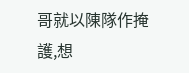哥就以陳隊作掩護,想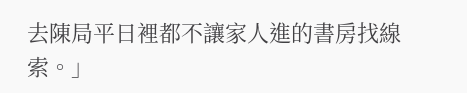去陳局平日裡都不讓家人進的書房找線索。」